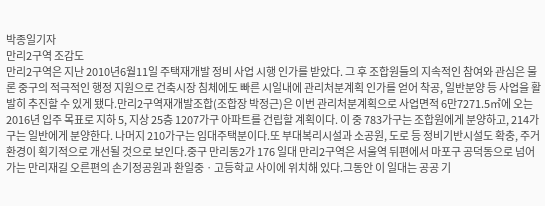박종일기자
만리2구역 조감도
만리2구역은 지난 2010년6월11일 주택재개발 정비 사업 시행 인가를 받았다. 그 후 조합원들의 지속적인 참여와 관심은 물론 중구의 적극적인 행정 지원으로 건축시장 침체에도 빠른 시일내에 관리처분계획 인가를 얻어 착공, 일반분양 등 사업을 활발히 추진할 수 있게 됐다.만리2구역재개발조합(조합장 박정근)은 이번 관리처분계획으로 사업면적 6만7271.5㎡에 오는 2016년 입주 목표로 지하 5, 지상 25층 1207가구 아파트를 건립할 계획이다. 이 중 783가구는 조합원에게 분양하고, 214가구는 일반에게 분양한다. 나머지 210가구는 임대주택분이다.또 부대복리시설과 소공원, 도로 등 정비기반시설도 확충, 주거 환경이 획기적으로 개선될 것으로 보인다.중구 만리동2가 176 일대 만리2구역은 서울역 뒤편에서 마포구 공덕동으로 넘어가는 만리재길 오른편의 손기정공원과 환일중ㆍ고등학교 사이에 위치해 있다.그동안 이 일대는 공공 기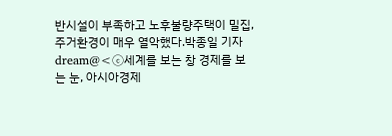반시설이 부족하고 노후불량주택이 밀집, 주거환경이 매우 열악했다.박종일 기자 dream@<ⓒ세계를 보는 창 경제를 보는 눈, 아시아경제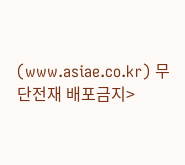(www.asiae.co.kr) 무단전재 배포금지>